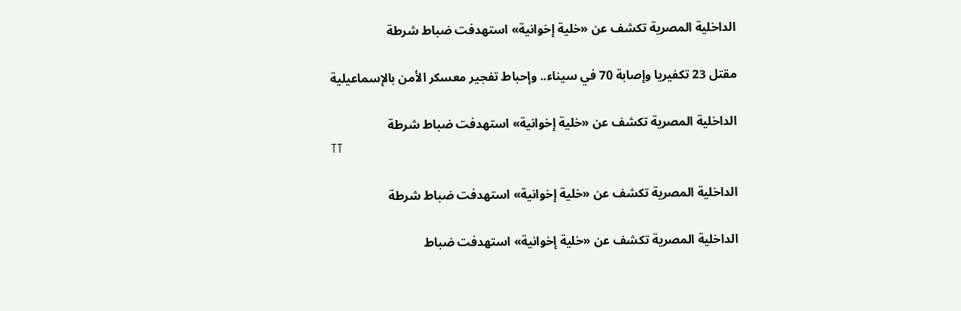الداخلية المصرية تكشف عن «خلية إخوانية» استهدفت ضباط شرطة

مقتل 23 تكفيريا وإصابة 70 في سيناء.. وإحباط تفجير معسكر الأمن بالإسماعيلية

الداخلية المصرية تكشف عن «خلية إخوانية» استهدفت ضباط شرطة
TT

الداخلية المصرية تكشف عن «خلية إخوانية» استهدفت ضباط شرطة

الداخلية المصرية تكشف عن «خلية إخوانية» استهدفت ضباط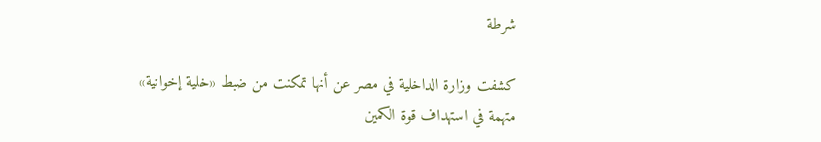شرطة

كشفت وزارة الداخلية في مصر عن أنها تمكنت من ضبط «خلية إخوانية» متهمة في استهداف قوة الكمين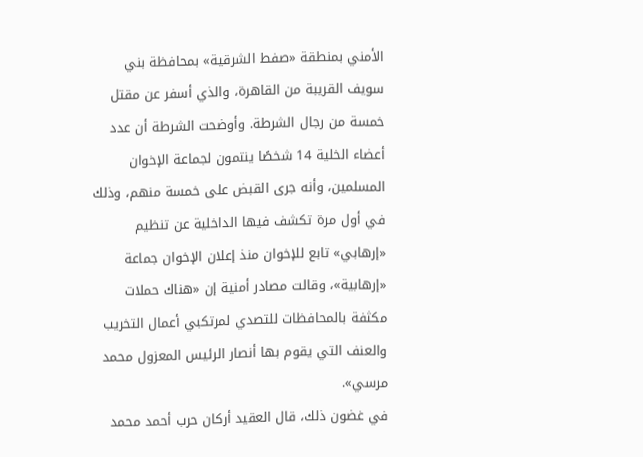الأمني بمنطقة «صفط الشرقية» بمحافظة بني سويف القريبة من القاهرة، والذي أسفر عن مقتل خمسة من رجال الشرطة. وأوضحت الشرطة أن عدد أعضاء الخلية 14 شخصًا ينتمون لجماعة الإخوان المسلمين، وأنه جرى القبض على خمسة منهم، وذلك في أول مرة تكشف فيها الداخلية عن تنظيم «إرهابي» تابع للإخوان منذ إعلان الإخوان جماعة «إرهابية»، وقالت مصادر أمنية إن «هناك حملات مكثفة بالمحافظات للتصدي لمرتكبي أعمال التخريب والعنف التي يقوم بها أنصار الرئيس المعزول محمد مرسي».
في غضون ذلك، قال العقيد أركان حرب أحمد محمد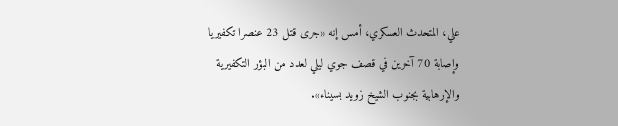علي، المتحدث العسكري، أمس إنه «جرى قتل 23 عنصرا تكفيريا وإصابة 70 آخرين في قصف جوي ليلي لعدد من البؤر التكفيرية والإرهابية بجنوب الشيخ زويد بسيناء».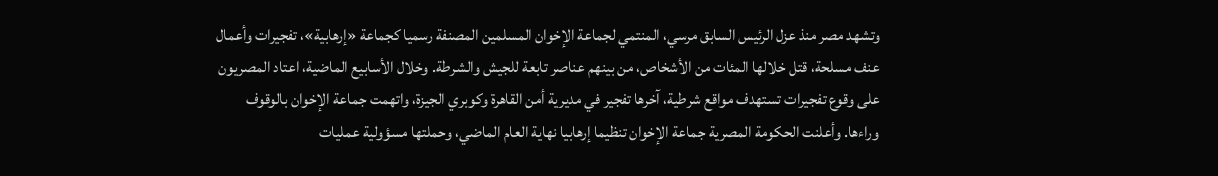وتشهد مصر منذ عزل الرئيس السابق مرسي، المنتمي لجماعة الإخوان المسلمين المصنفة رسميا كجماعة «إرهابية»، تفجيرات وأعمال عنف مسلحة، قتل خلالها المئات من الأشخاص، من بينهم عناصر تابعة للجيش والشرطة. وخلال الأسابيع الماضية، اعتاد المصريون على وقوع تفجيرات تستهدف مواقع شرطية، آخرها تفجير في مديرية أمن القاهرة وكوبري الجيزة، واتهمت جماعة الإخوان بالوقوف وراءها. وأعلنت الحكومة المصرية جماعة الإخوان تنظيما إرهابيا نهاية العام الماضي، وحملتها مسؤولية عمليات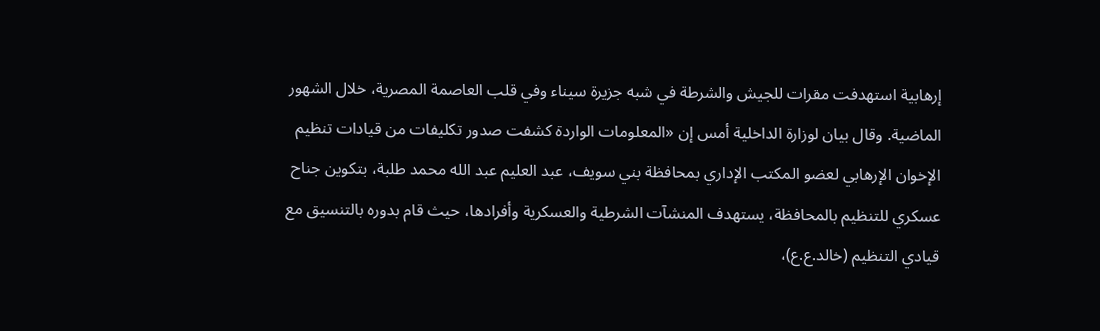إرهابية استهدفت مقرات للجيش والشرطة في شبه جزيرة سيناء وفي قلب العاصمة المصرية، خلال الشهور الماضية. وقال بيان لوزارة الداخلية أمس إن «المعلومات الواردة كشفت صدور تكليفات من قيادات تنظيم الإخوان الإرهابي لعضو المكتب الإداري بمحافظة بني سويف، عبد العليم عبد الله محمد طلبة، بتكوين جناح عسكري للتنظيم بالمحافظة، يستهدف المنشآت الشرطية والعسكرية وأفرادها، حيث قام بدوره بالتنسيق مع قيادي التنظيم (خالد.ع.ع)،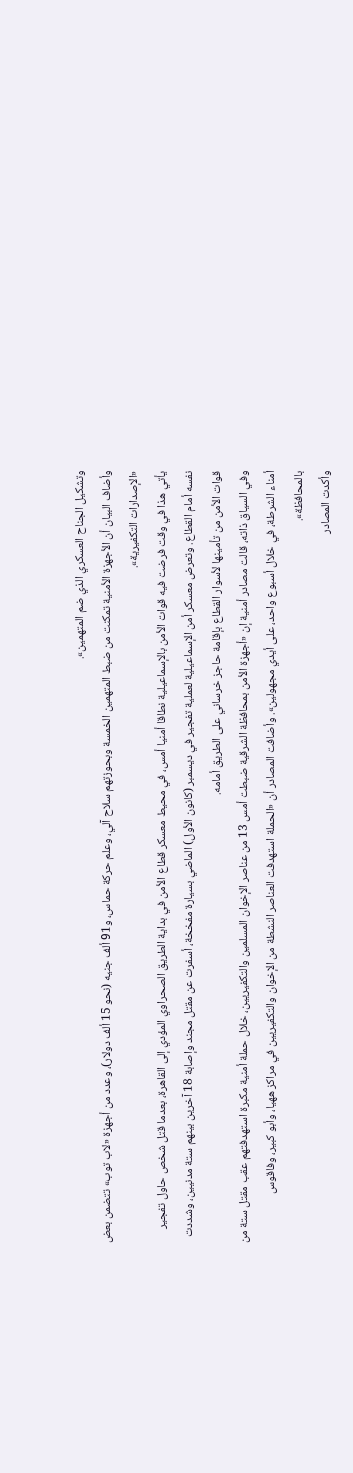وتشكيل الجناح العسكري الذي ضم المتهمين».
وأضاف البيان أن الأجهزة الأمنية تمكنت من ضبط المتهمين الخمسة وبحوزتهم سلاح آلي، وعلم حركة حماس، و91 ألف جنيه (نحو 15 ألف دولار)، وعدد من أجهزة «لاب توب» تتضمن بعض «الإصدارات التكفيرية».
يأتي هذا في وقت فرضت فيه قوات الأمن بالإسماعيلية نطاقا أمنيا أمس، في محيط معسكر قطاع الأمن في بداية الطريق الصحراوي المؤدي إلى القاهرة، بعدما قتل شخص حاول تفجير نفسه أمام القطاع. وتعرض معسكر أمن الإسماعيلية لعملية تفجير في ديسمبر (كانون الأول) الماضي بسيارة مفخخة، أسفرت عن مقتل مجند وإصابة 18 آخرين بينهم ستة مدنيين، وشددت قوات الأمن من تأمينها لأسوار القطاع بإقامة حاجز خرساني على الطريق أمامه.
وفي السياق ذاته، قالت مصادر أمنية إن «أجهزة الأمن بمحافظة الشرقية ضبطت أمس 13 من عناصر الإخوان المسلمين والتكفيريين، خلال حملة أمنية مكبرة استهدفتهم عقب مقتل ستة من أمناء الشرطة، في خلال أسبوع واحد، على أيدي مجهولين». وأضافت المصادر أن «الحملة استهدفت العناصر النشطة من الإخوان والتكفيريين في مراكز ههيا، وأبو كبير، وفاقوس بالمحافظة».
وأكدت المصادر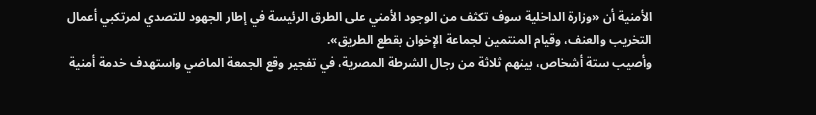الأمنية أن «وزارة الداخلية سوف تكثف من الوجود الأمني على الطرق الرئيسة في إطار الجهود للتصدي لمرتكبي أعمال التخريب والعنف، وقيام المنتمين لجماعة الإخوان بقطع الطريق».
وأصيب ستة أشخاص، بينهم ثلاثة من رجال الشرطة المصرية، في تفجير وقع الجمعة الماضي واستهدف خدمة أمنية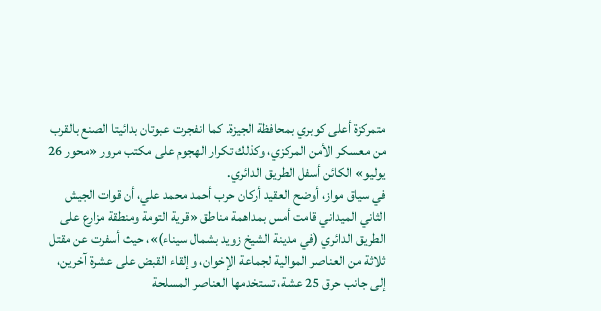متمركزة أعلى كوبري بمحافظة الجيزة. كما انفجرت عبوتان بدائيتا الصنع بالقرب من معسكر الأمن المركزي، وكذلك تكرار الهجوم على مكتب مرور «محور 26 يوليو» الكائن أسفل الطريق الدائري.
في سياق مواز، أوضح العقيد أركان حرب أحمد محمد علي، أن قوات الجيش الثاني الميداني قامت أمس بمداهمة مناطق «قرية التومة ومنطقة مزارع على الطريق الدائري (في مدينة الشيخ زويد بشمال سيناء)»، حيث أسفرت عن مقتل ثلاثة من العناصر الموالية لجماعة الإخوان، وإلقاء القبض على عشرة آخرين، إلى جانب حرق 25 عشة، تستخدمها العناصر المسلحة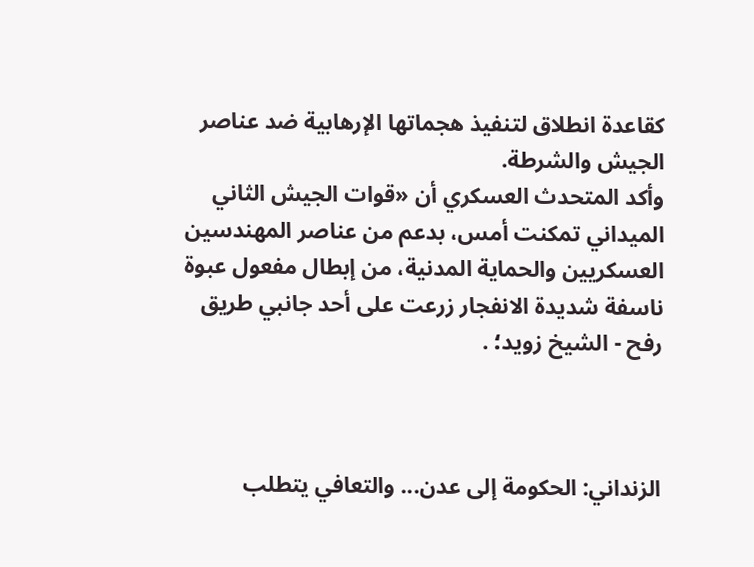كقاعدة انطلاق لتنفيذ هجماتها الإرهابية ضد عناصر الجيش والشرطة.
وأكد المتحدث العسكري أن «قوات الجيش الثاني الميداني تمكنت أمس، بدعم من عناصر المهندسين العسكريين والحماية المدنية، من إبطال مفعول عبوة ناسفة شديدة الانفجار زرعت على أحد جانبي طريق رفح - الشيخ زويد؛ .



الزنداني: الحكومة إلى عدن... والتعافي يتطلب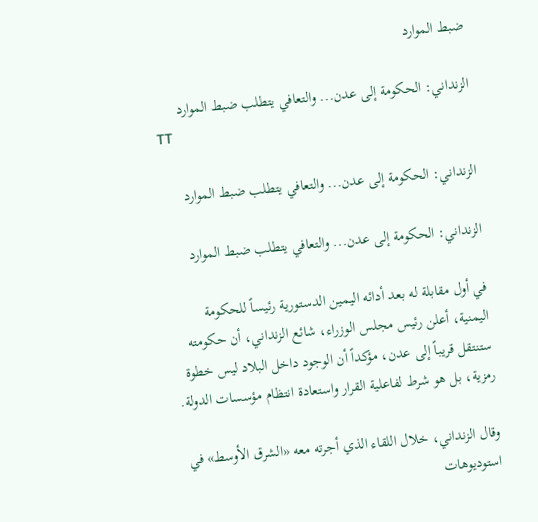ضبط الموارد

الزنداني: الحكومة إلى عدن... والتعافي يتطلب ضبط الموارد
TT

الزنداني: الحكومة إلى عدن... والتعافي يتطلب ضبط الموارد

الزنداني: الحكومة إلى عدن... والتعافي يتطلب ضبط الموارد

في أول مقابلة له بعد أدائه اليمين الدستورية رئيساً للحكومة اليمنية، أعلن رئيس مجلس الوزراء، شائع الزنداني، أن حكومته ستنتقل قريباً إلى عدن، مؤكداً أن الوجود داخل البلاد ليس خطوة رمزية، بل هو شرط لفاعلية القرار واستعادة انتظام مؤسسات الدولة.

وقال الزنداني، خلال اللقاء الذي أجرته معه «الشرق الأوسط» في استوديوهات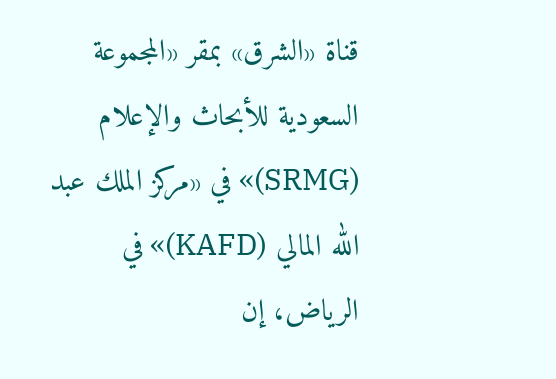قناة «الشرق» بمقر «المجموعة السعودية للأبحاث والإعلام (SRMG)» في «مركز الملك عبد الله المالي (KAFD)» في الرياض، إن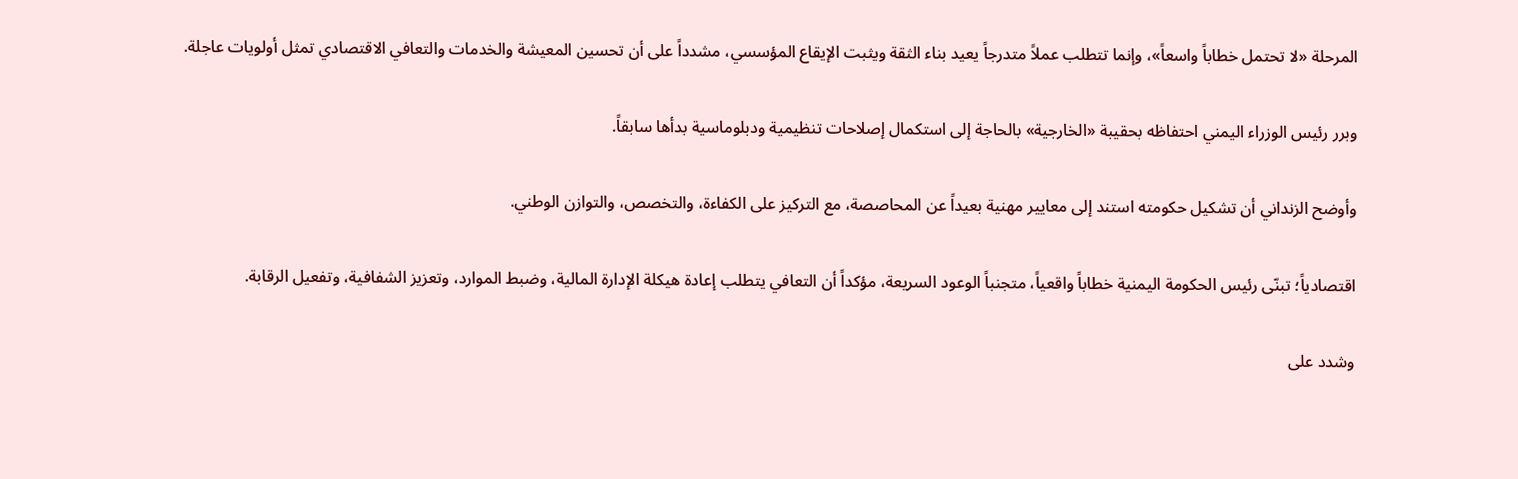المرحلة «لا تحتمل خطاباً واسعاً»، وإنما تتطلب عملاً متدرجاً يعيد بناء الثقة ويثبت الإيقاع المؤسسي، مشدداً على أن تحسين المعيشة والخدمات والتعافي الاقتصادي تمثل أولويات عاجلة.

وبرر رئيس الوزراء اليمني احتفاظه بحقيبة «الخارجية» بالحاجة إلى استكمال إصلاحات تنظيمية ودبلوماسية بدأها سابقاً.

وأوضح الزنداني أن تشكيل حكومته استند إلى معايير مهنية بعيداً عن المحاصصة، مع التركيز على الكفاءة، والتخصص، والتوازن الوطني.

اقتصادياً؛ تبنّى رئيس الحكومة اليمنية خطاباً واقعياً، متجنباً الوعود السريعة، مؤكداً أن التعافي يتطلب إعادة هيكلة الإدارة المالية، وضبط الموارد، وتعزيز الشفافية، وتفعيل الرقابة.

وشدد على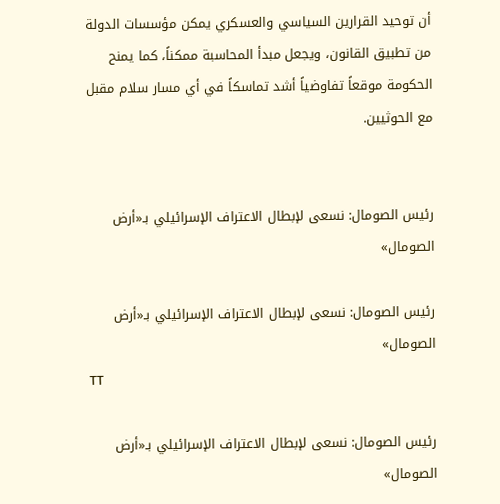أن توحيد القرارين السياسي والعسكري يمكن مؤسسات الدولة من تطبيق القانون، ويجعل مبدأ المحاسبة ممكناً، كما يمنح الحكومة موقعاً تفاوضياً أشد تماسكاً في أي مسار سلام مقبل مع الحوثيين.


رئيس الصومال: نسعى لإبطال الاعتراف الإسرائيلي بـ«أرض الصومال»

رئيس الصومال: نسعى لإبطال الاعتراف الإسرائيلي بـ«أرض الصومال»
TT

رئيس الصومال: نسعى لإبطال الاعتراف الإسرائيلي بـ«أرض الصومال»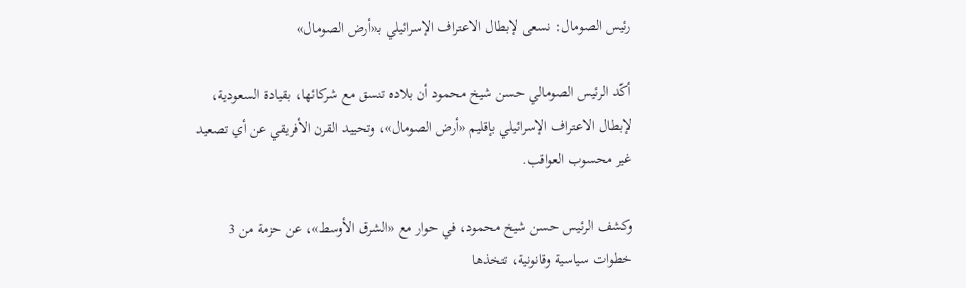رئيس الصومال: نسعى لإبطال الاعتراف الإسرائيلي بـ«أرض الصومال»

أكّد الرئيس الصومالي حسن شيخ محمود أن بلاده تنسق مع شركائها، بقيادة السعودية، لإبطال الاعتراف الإسرائيلي بإقليم «أرض الصومال»، وتحييد القرن الأفريقي عن أي تصعيد غير محسوب العواقب.

وكشف الرئيس حسن شيخ محمود، في حوار مع «الشرق الأوسط»، عن حزمة من 3 خطوات سياسية وقانونية، تتخذها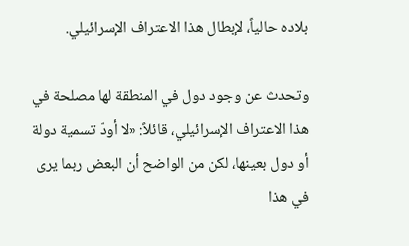بلاده حالياً، لإبطال هذا الاعتراف الإسرائيلي.

وتحدث عن وجود دول في المنطقة لها مصلحة في هذا الاعتراف الإسرائيلي، قائلاً: «لا أودّ تسمية دولة أو دول بعينها، لكن من الواضح أن البعض ربما يرى في هذا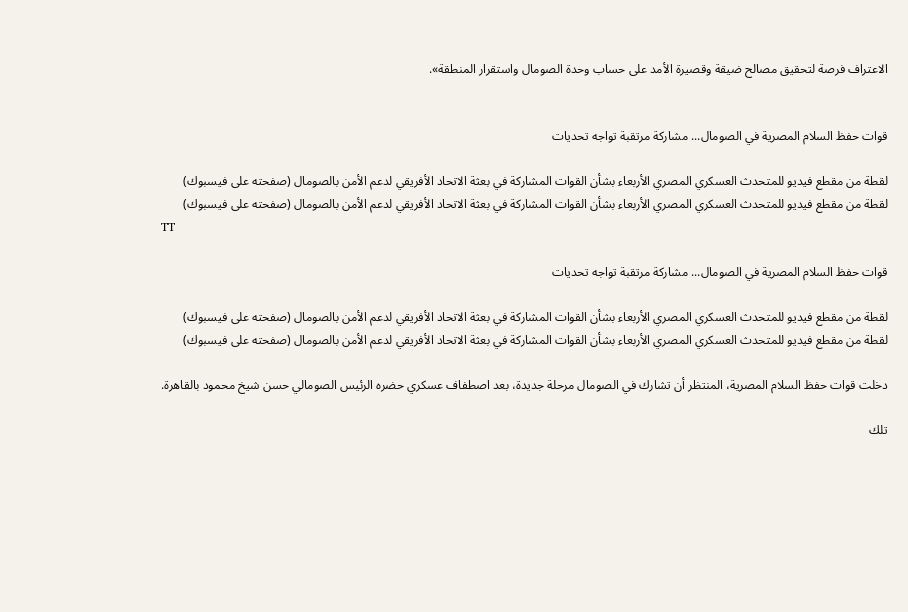الاعتراف فرصة لتحقيق مصالح ضيقة وقصيرة الأمد على حساب وحدة الصومال واستقرار المنطقة».


قوات حفظ السلام المصرية في الصومال... مشاركة مرتقبة تواجه تحديات

لقطة من مقطع فيديو للمتحدث العسكري المصري الأربعاء بشأن القوات المشاركة في بعثة الاتحاد الأفريقي لدعم الأمن بالصومال (صفحته على فيسبوك)
لقطة من مقطع فيديو للمتحدث العسكري المصري الأربعاء بشأن القوات المشاركة في بعثة الاتحاد الأفريقي لدعم الأمن بالصومال (صفحته على فيسبوك)
TT

قوات حفظ السلام المصرية في الصومال... مشاركة مرتقبة تواجه تحديات

لقطة من مقطع فيديو للمتحدث العسكري المصري الأربعاء بشأن القوات المشاركة في بعثة الاتحاد الأفريقي لدعم الأمن بالصومال (صفحته على فيسبوك)
لقطة من مقطع فيديو للمتحدث العسكري المصري الأربعاء بشأن القوات المشاركة في بعثة الاتحاد الأفريقي لدعم الأمن بالصومال (صفحته على فيسبوك)

دخلت قوات حفظ السلام المصرية، المنتظر أن تشارك في الصومال مرحلة جديدة، بعد اصطفاف عسكري حضره الرئيس الصومالي حسن شيخ محمود بالقاهرة.

تلك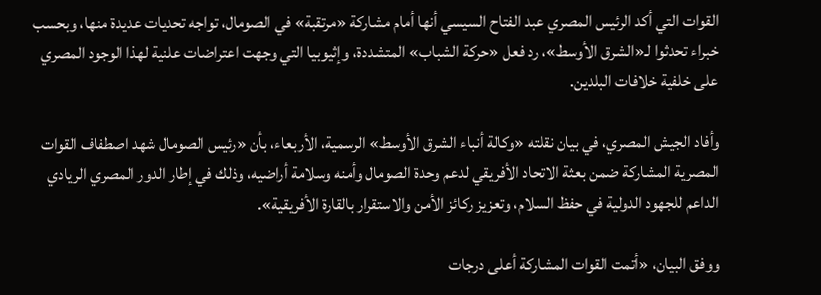القوات التي أكد الرئيس المصري عبد الفتاح السيسي أنها أمام مشاركة «مرتقبة» في الصومال، تواجه تحديات عديدة منها، وبحسب خبراء تحدثوا لـ«الشرق الأوسط»، رد فعل «حركة الشباب» المتشددة، وإثيوبيا التي وجهت اعتراضات علنية لهذا الوجود المصري على خلفية خلافات البلدين.

وأفاد الجيش المصري، في بيان نقلته «وكالة أنباء الشرق الأوسط» الرسمية، الأربعاء، بأن «رئيس الصومال شهد اصطفاف القوات المصرية المشاركة ضمن بعثة الاتحاد الأفريقي لدعم وحدة الصومال وأمنه وسلامة أراضيه، وذلك في إطار الدور المصري الريادي الداعم للجهود الدولية في حفظ السلام، وتعزيز ركائز الأمن والاستقرار بالقارة الأفريقية».

ووفق البيان، «أتمت القوات المشاركة أعلى درجات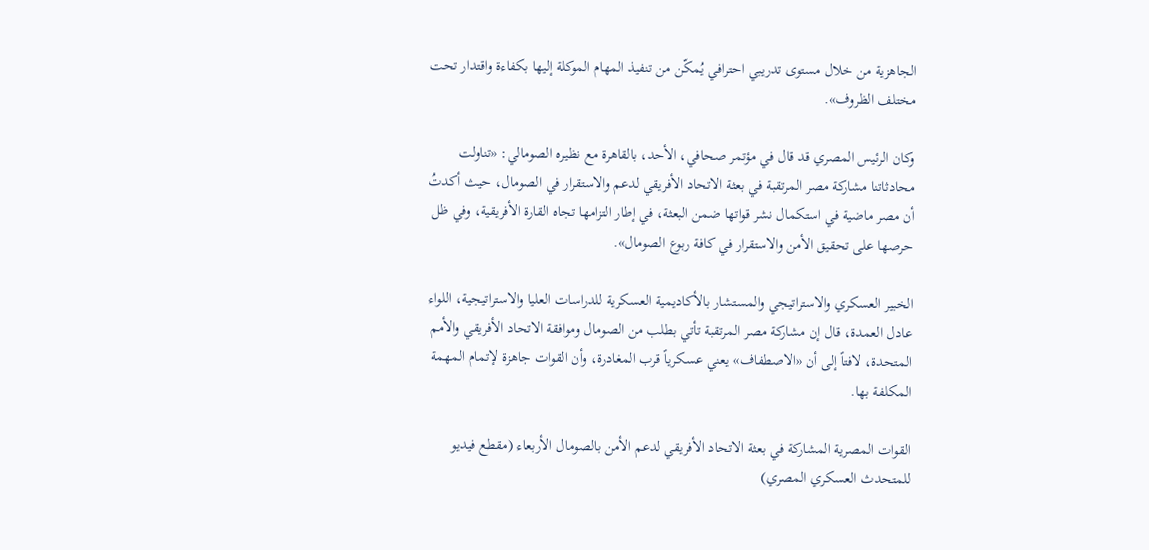الجاهزية من خلال مستوى تدريبي احترافي يُمكّن من تنفيذ المهام الموكلة إليها بكفاءة واقتدار تحت مختلف الظروف».

وكان الرئيس المصري قد قال في مؤتمر صحافي، الأحد، بالقاهرة مع نظيره الصومالي: «تناولت محادثاتنا مشاركة مصر المرتقبة في بعثة الاتحاد الأفريقي لدعم والاستقرار في الصومال، حيث أكدتُ أن مصر ماضية في استكمال نشر قواتها ضمن البعثة، في إطار التزامها تجاه القارة الأفريقية، وفي ظل حرصها على تحقيق الأمن والاستقرار في كافة ربوع الصومال».

الخبير العسكري والاستراتيجي والمستشار بالأكاديمية العسكرية للدراسات العليا والاستراتيجية، اللواء عادل العمدة، قال إن مشاركة مصر المرتقبة تأتي بطلب من الصومال وموافقة الاتحاد الأفريقي والأمم المتحدة، لافتاً إلى أن «الاصطفاف» يعني عسكرياً قرب المغادرة، وأن القوات جاهزة لإتمام المهمة المكلفة بها.

القوات المصرية المشاركة في بعثة الاتحاد الأفريقي لدعم الأمن بالصومال الأربعاء (مقطع فيديو للمتحدث العسكري المصري)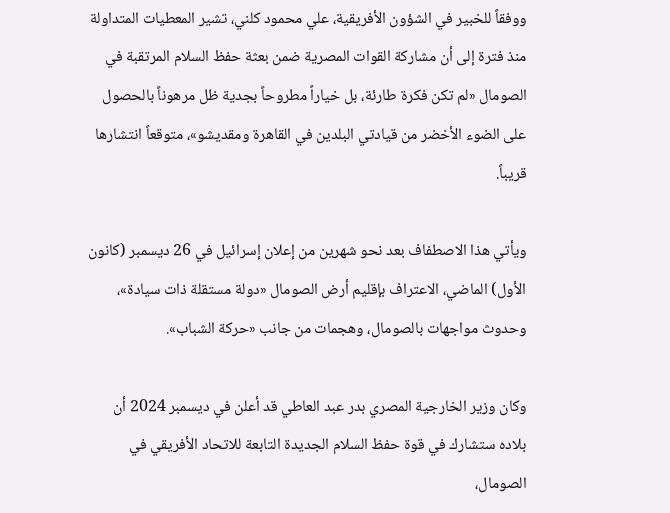ووفقاً للخبير في الشؤون الأفريقية، علي محمود كلني، تشير المعطيات المتداولة منذ فترة إلى أن مشاركة القوات المصرية ضمن بعثة حفظ السلام المرتقبة في الصومال «لم تكن فكرة طارئة، بل خياراً مطروحاً بجدية ظل مرهوناً بالحصول على الضوء الأخضر من قيادتي البلدين في القاهرة ومقديشو»، متوقعاً انتشارها قريباً.

ويأتي هذا الاصطفاف بعد نحو شهرين من إعلان إسرائيل في 26 ديسمبر (كانون الأول) الماضي، الاعتراف بإقليم أرض الصومال «دولة مستقلة ذات سيادة»، وحدوث مواجهات بالصومال، وهجمات من جانب «حركة الشباب».

وكان وزير الخارجية المصري بدر عبد العاطي قد أعلن في ديسمبر 2024 أن بلاده ستشارك في قوة حفظ السلام الجديدة التابعة للاتحاد الأفريقي في الصومال،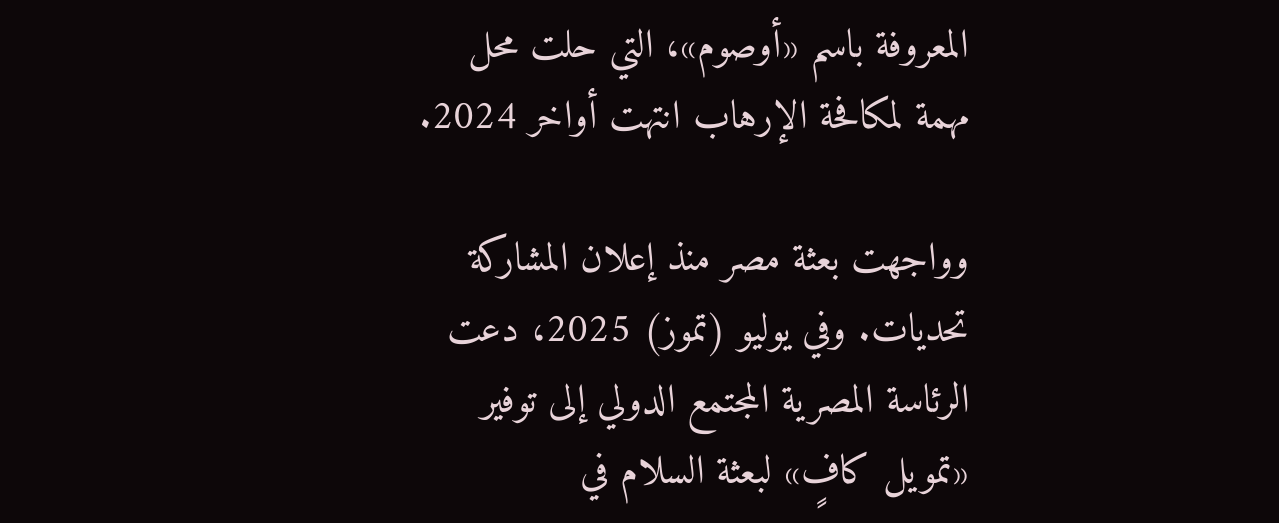المعروفة باسم «أوصوم»، التي حلت محل مهمة لمكافحة الإرهاب انتهت أواخر 2024.

وواجهت بعثة مصر منذ إعلان المشاركة تحديات. وفي يوليو (تموز) 2025، دعت الرئاسة المصرية المجتمع الدولي إلى توفير «تمويل كافٍ» لبعثة السلام في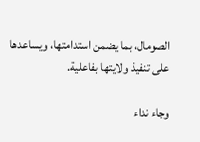الصومال، بما يضمن استدامتها، ويساعدها على تنفيذ ولايتها بفاعلية.

وجاء نداء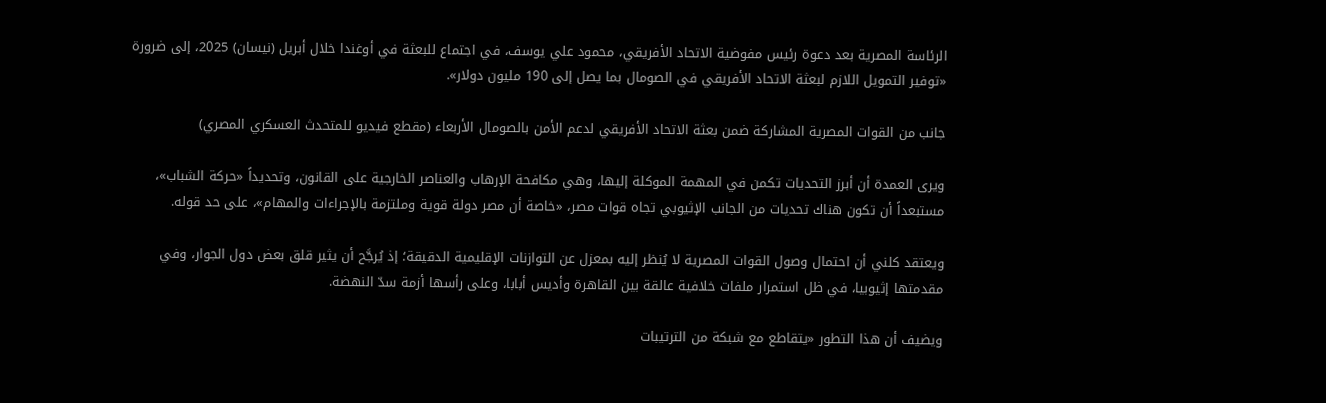الرئاسة المصرية بعد دعوة رئيس مفوضية الاتحاد الأفريقي، محمود علي يوسف، في اجتماع للبعثة في أوغندا خلال أبريل (نيسان) 2025، إلى ضرورة «توفير التمويل اللازم لبعثة الاتحاد الأفريقي في الصومال بما يصل إلى 190 مليون دولار».

جانب من القوات المصرية المشاركة ضمن بعثة الاتحاد الأفريقي لدعم الأمن بالصومال الأربعاء (مقطع فيديو للمتحدث العسكري المصري)

ويرى العمدة أن أبرز التحديات تكمن في المهمة الموكلة إليها، وهي مكافحة الإرهاب والعناصر الخارجية على القانون، وتحديداً «حركة الشباب»، مستبعداً أن تكون هناك تحديات من الجانب الإثيوبي تجاه قوات مصر، «خاصة أن مصر دولة قوية وملتزمة بالإجراءات والمهام»، على حد قوله.

ويعتقد كلني أن احتمال وصول القوات المصرية لا يُنظر إليه بمعزل عن التوازنات الإقليمية الدقيقة؛ إذ يُرجَّح أن يثير قلق بعض دول الجوار، وفي مقدمتها إثيوبيا، في ظل استمرار ملفات خلافية عالقة بين القاهرة وأديس أبابا، وعلى رأسها أزمة سدّ النهضة.

ويضيف أن هذا التطور «يتقاطع مع شبكة من الترتيبات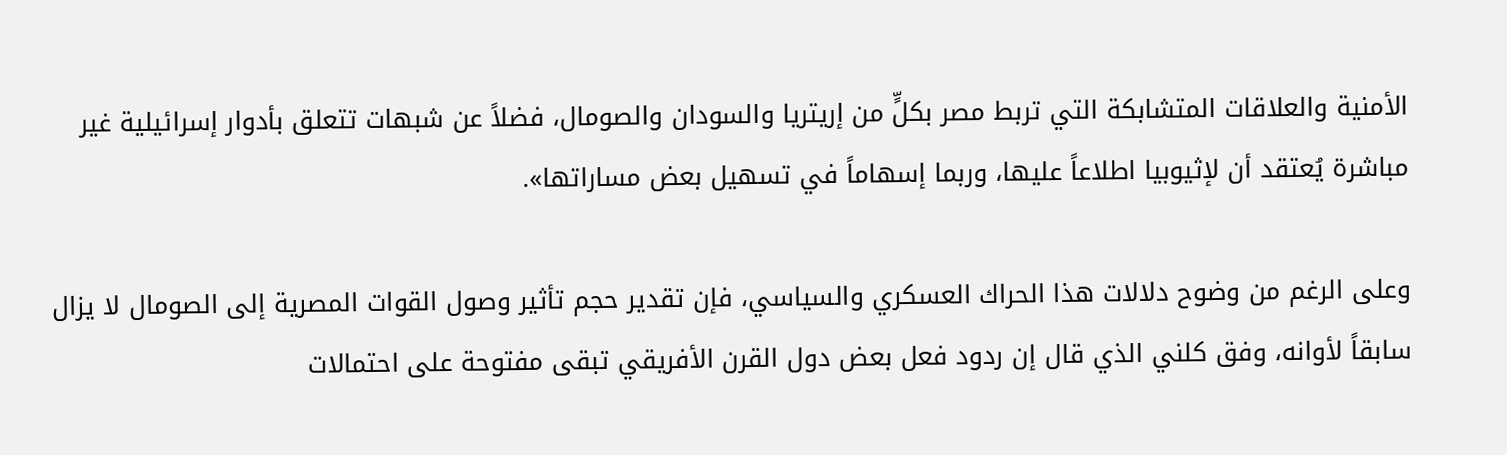الأمنية والعلاقات المتشابكة التي تربط مصر بكلٍّ من إريتريا والسودان والصومال، فضلاً عن شبهات تتعلق بأدوار إسرائيلية غير مباشرة يُعتقد أن لإثيوبيا اطلاعاً عليها، وربما إسهاماً في تسهيل بعض مساراتها».

وعلى الرغم من وضوح دلالات هذا الحراك العسكري والسياسي، فإن تقدير حجم تأثير وصول القوات المصرية إلى الصومال لا يزال سابقاً لأوانه، وفق كلني الذي قال إن ردود فعل بعض دول القرن الأفريقي تبقى مفتوحة على احتمالات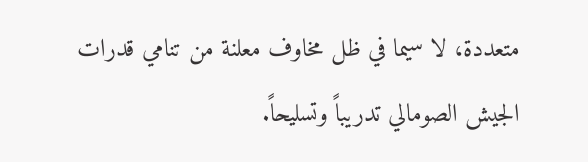متعددة، لا سيما في ظل مخاوف معلنة من تنامي قدرات الجيش الصومالي تدريباً وتسليحاً.